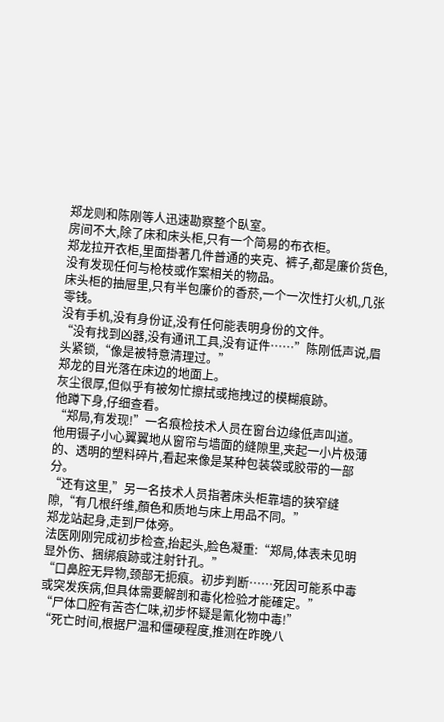郑龙则和陈刚等人迅速勘察整个臥室。
房间不大,除了床和床头柜,只有一个简易的布衣柜。
郑龙拉开衣柜,里面掛著几件普通的夹克、裤子,都是廉价货色,没有发现任何与枪枝或作案相关的物品。
床头柜的抽屉里,只有半包廉价的香菸,一个一次性打火机,几张零钱。
没有手机,没有身份证,没有任何能表明身份的文件。
“没有找到凶器,没有通讯工具,没有证件……”陈刚低声说,眉头紧锁,“像是被特意清理过。”
郑龙的目光落在床边的地面上。
灰尘很厚,但似乎有被匆忙擦拭或拖拽过的模糊痕跡。
他蹲下身,仔细查看。
“郑局,有发现!”一名痕检技术人员在窗台边缘低声叫道。
他用镊子小心翼翼地从窗帘与墙面的缝隙里,夹起一小片极薄的、透明的塑料碎片,看起来像是某种包装袋或胶带的一部分。
“还有这里,”另一名技术人员指著床头柜靠墙的狭窄缝隙,“有几根纤维,顏色和质地与床上用品不同。”
郑龙站起身,走到尸体旁。
法医刚刚完成初步检查,抬起头,脸色凝重:“郑局,体表未见明显外伤、捆绑痕跡或注射针孔。”
“口鼻腔无异物,颈部无扼痕。初步判断……死因可能系中毒或突发疾病,但具体需要解剖和毒化检验才能確定。”
“尸体口腔有苦杏仁味,初步怀疑是氰化物中毒!”
“死亡时间,根据尸温和僵硬程度,推测在昨晚八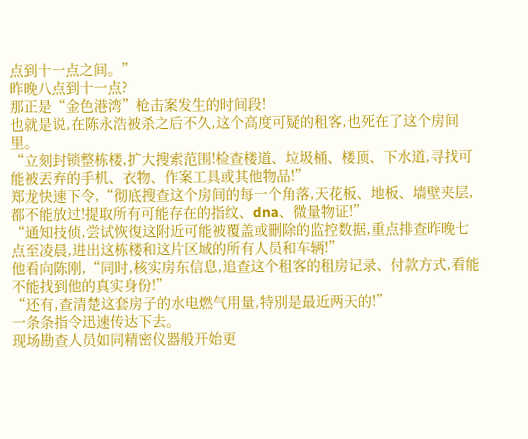点到十一点之间。”
昨晚八点到十一点?
那正是“金色港湾”枪击案发生的时间段!
也就是说,在陈永浩被杀之后不久,这个高度可疑的租客,也死在了这个房间里。
“立刻封锁整栋楼,扩大搜索范围!检查楼道、垃圾桶、楼顶、下水道,寻找可能被丟弃的手机、衣物、作案工具或其他物品!”
郑龙快速下令,“彻底搜查这个房间的每一个角落,天花板、地板、墙壁夹层,都不能放过!提取所有可能存在的指纹、dna、微量物证!”
“通知技侦,尝试恢復这附近可能被覆盖或刪除的监控数据,重点排查昨晚七点至凌晨,进出这栋楼和这片区域的所有人员和车辆!”
他看向陈刚,“同时,核实房东信息,追查这个租客的租房记录、付款方式,看能不能找到他的真实身份!”
“还有,查清楚这套房子的水电燃气用量,特別是最近两天的!”
一条条指令迅速传达下去。
现场勘查人员如同精密仪器般开始更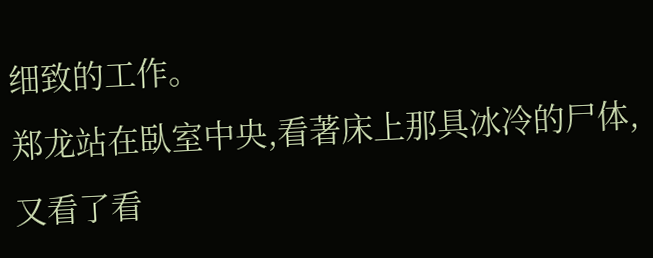细致的工作。
郑龙站在臥室中央,看著床上那具冰冷的尸体,又看了看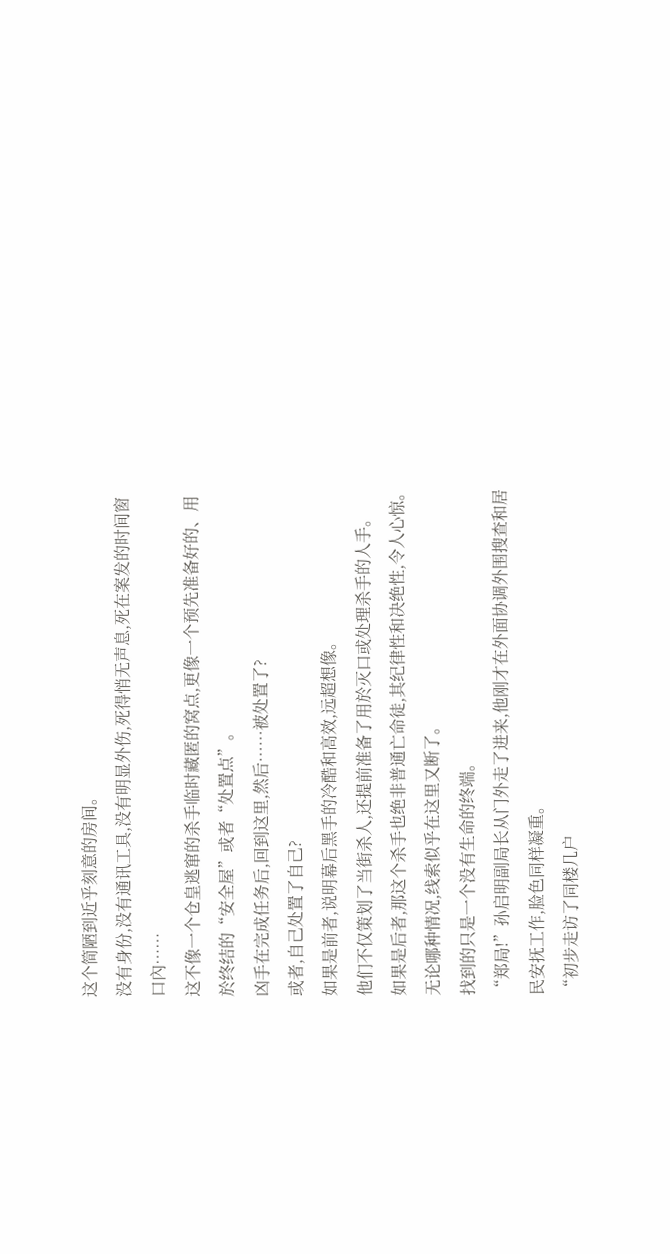这个简陋到近乎刻意的房间。
没有身份,没有通讯工具,没有明显外伤,死得悄无声息,死在案发的时间窗口內……
这不像一个仓皇逃窜的杀手临时藏匿的窝点,更像一个预先准备好的、用於终结的“安全屋”或者“处置点”。
凶手在完成任务后,回到这里,然后……被处置了?
或者,自己处置了自己?
如果是前者,说明幕后黑手的冷酷和高效,远超想像。
他们不仅策划了当街杀人,还提前准备了用於灭口或处理杀手的人手。
如果是后者,那这个杀手也绝非普通亡命徒,其纪律性和决绝性,令人心惊。
无论哪种情况,线索似乎在这里又断了。
找到的只是一个没有生命的终端。
“郑局!”孙启明副局长从门外走了进来,他刚才在外面协调外围搜查和居民安抚工作,脸色同样凝重。
“初步走访了同楼几户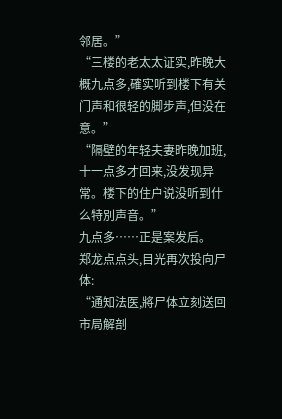邻居。”
“三楼的老太太证实,昨晚大概九点多,確实听到楼下有关门声和很轻的脚步声,但没在意。”
“隔壁的年轻夫妻昨晚加班,十一点多才回来,没发现异常。楼下的住户说没听到什么特別声音。”
九点多……正是案发后。
郑龙点点头,目光再次投向尸体:
“通知法医,將尸体立刻送回市局解剖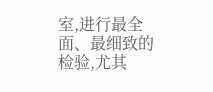室,进行最全面、最细致的检验,尤其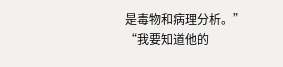是毒物和病理分析。”
“我要知道他的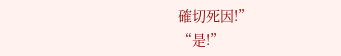確切死因!”
“是!”